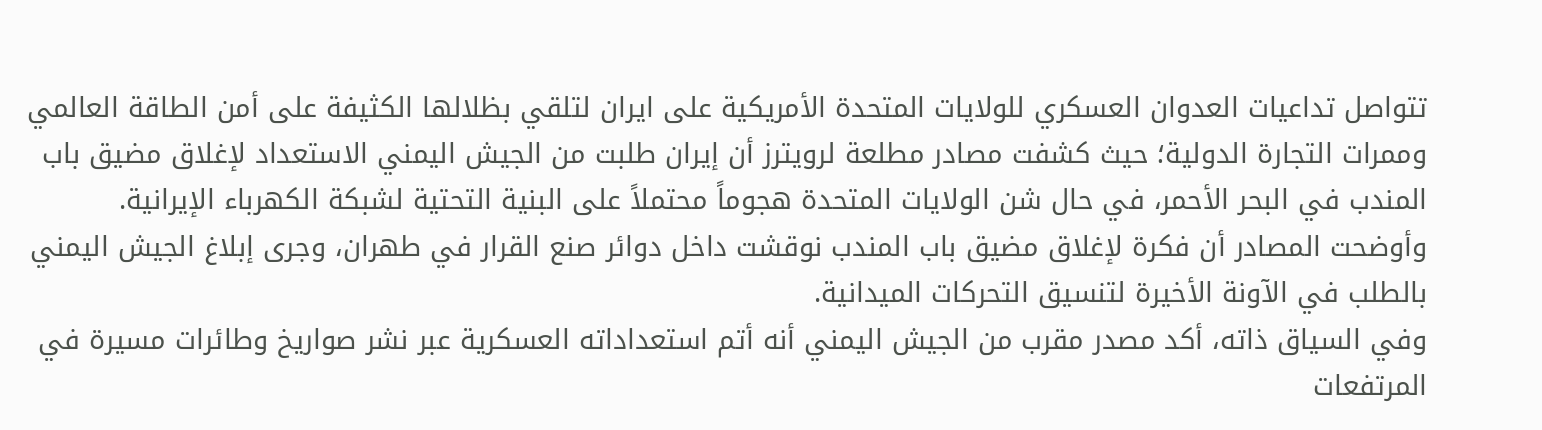تتواصل تداعيات العدوان العسكري للولايات المتحدة الأمريكية على ايران لتلقي بظلالها الكثيفة على أمن الطاقة العالمي وممرات التجارة الدولية؛ حيث كشفت مصادر مطلعة لرويترز أن إيران طلبت من الجيش اليمني الاستعداد لإغلاق مضيق باب المندب في البحر الأحمر، في حال شن الولايات المتحدة هجوماً محتملاً على البنية التحتية لشبكة الكهرباء الإيرانية.
وأوضحت المصادر أن فكرة لإغلاق مضيق باب المندب نوقشت داخل دوائر صنع القرار في طهران، وجرى إبلاغ الجيش اليمني بالطلب في الآونة الأخيرة لتنسيق التحركات الميدانية.
وفي السياق ذاته، أكد مصدر مقرب من الجيش اليمني أنه أتم استعداداته العسكرية عبر نشر صواريخ وطائرات مسيرة في المرتفعات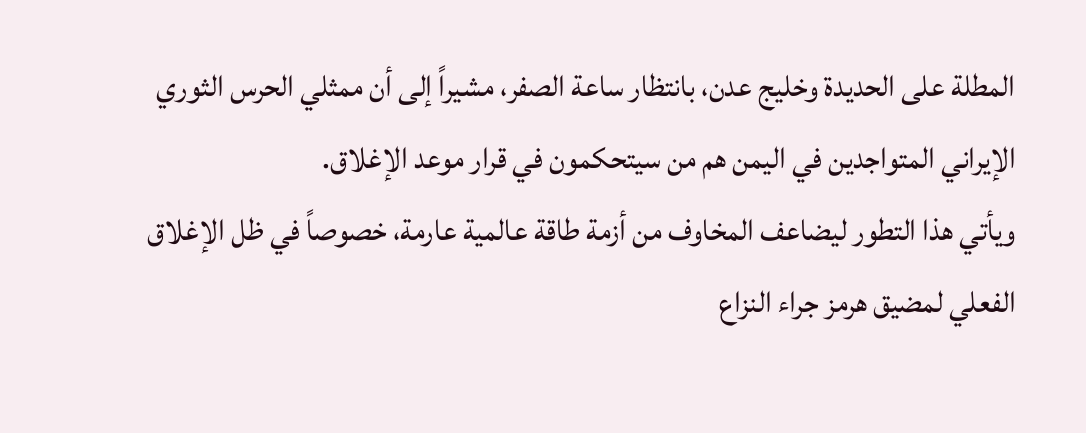المطلة على الحديدة وخليج عدن، بانتظار ساعة الصفر، مشيراً إلى أن ممثلي الحرس الثوري الإيراني المتواجدين في اليمن هم من سيتحكمون في قرار موعد الإغلاق.
ويأتي هذا التطور ليضاعف المخاوف من أزمة طاقة عالمية عارمة، خصوصاً في ظل الإغلاق الفعلي لمضيق هرمز جراء النزاع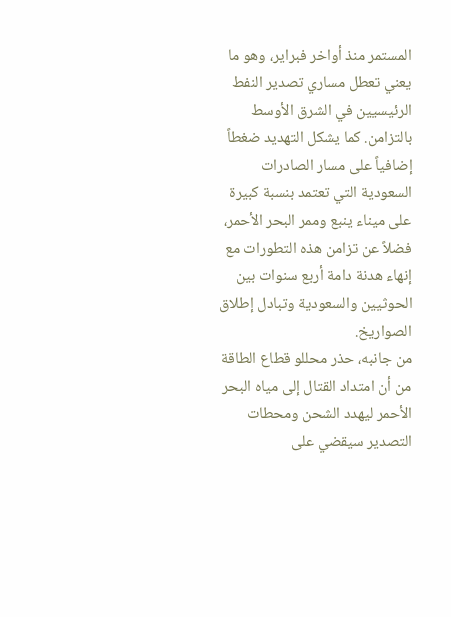المستمر منذ أواخر فبراير، وهو ما يعني تعطل مساري تصدير النفط الرئيسيين في الشرق الأوسط بالتزامن. كما يشكل التهديد ضغطاً إضافياً على مسار الصادرات السعودية التي تعتمد بنسبة كبيرة على ميناء ينبع وممر البحر الأحمر، فضلاً عن تزامن هذه التطورات مع إنهاء هدنة دامة أربع سنوات بين الحوثيين والسعودية وتبادل إطلاق الصواريخ.
من جانبه، حذر محللو قطاع الطاقة من أن امتداد القتال إلى مياه البحر الأحمر ليهدد الشحن ومحطات التصدير سيقضي على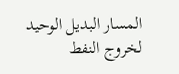المسار البديل الوحيد لخروج النفط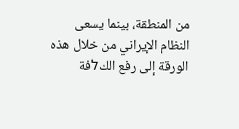من المنطقة، بينما يسعى النظام الإيراني من خلال هذه الورقة إلى رفع الكלفة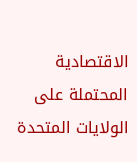الاقتصادية المحتملة على الولايات المتحدة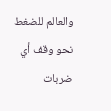والعالم للضغط نحو وقف أي ضربات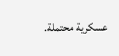عسكرية محتملة.